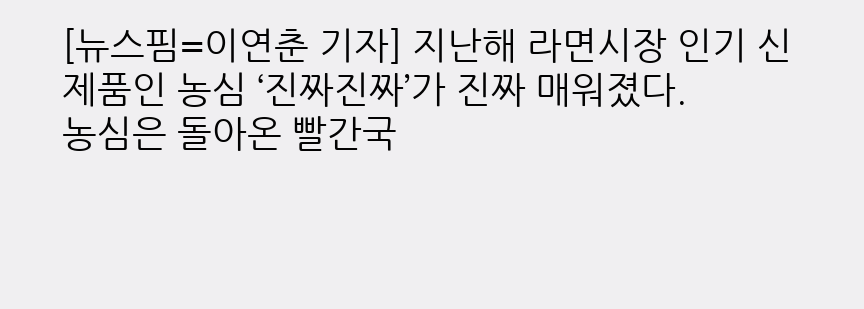[뉴스핌=이연춘 기자] 지난해 라면시장 인기 신제품인 농심 ‘진짜진짜’가 진짜 매워졌다.
농심은 돌아온 빨간국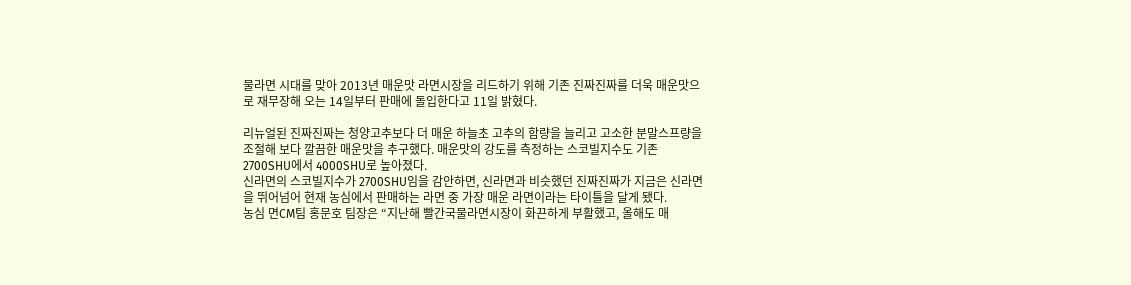물라면 시대를 맞아 2013년 매운맛 라면시장을 리드하기 위해 기존 진짜진짜를 더욱 매운맛으로 재무장해 오는 14일부터 판매에 돌입한다고 11일 밝혔다.

리뉴얼된 진짜진짜는 청양고추보다 더 매운 하늘초 고추의 함량을 늘리고 고소한 분말스프량을 조절해 보다 깔끔한 매운맛을 추구했다. 매운맛의 강도를 측정하는 스코빌지수도 기존 2700SHU에서 4000SHU로 높아졌다.
신라면의 스코빌지수가 2700SHU임을 감안하면, 신라면과 비슷했던 진짜진짜가 지금은 신라면을 뛰어넘어 현재 농심에서 판매하는 라면 중 가장 매운 라면이라는 타이틀을 달게 됐다.
농심 면CM팀 홍문호 팀장은 “지난해 빨간국물라면시장이 화끈하게 부활했고, 올해도 매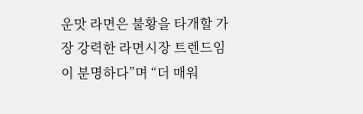운맛 라면은 불황을 타개할 가장 강력한 라면시장 트렌드임이 분명하다”며 “더 매워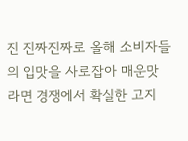진 진짜진짜로 올해 소비자들의 입맛을 사로잡아 매운맛 라면 경쟁에서 확실한 고지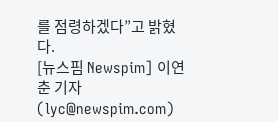를 점령하겠다”고 밝혔다.
[뉴스핌 Newspim] 이연춘 기자 (lyc@newspim.com)